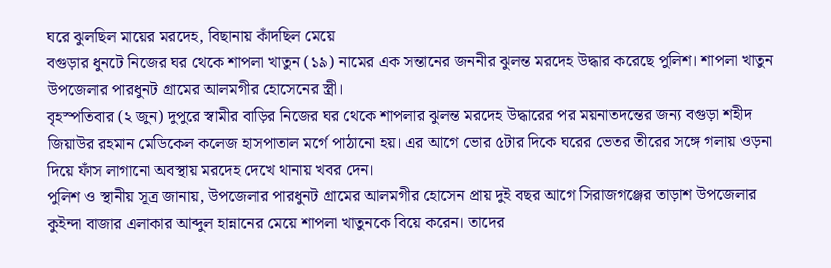ঘরে ঝুলছিল মায়ের মরদেহ, বিছানায় কাঁদছিল মেয়ে
বগুড়ার ধুনটে নিজের ঘর থেকে শাপলা খাতুন (১৯) নামের এক সন্তানের জননীর ঝুলন্ত মরদেহ উদ্ধার করেছে পুলিশ। শাপলা খাতুন উপজেলার পারধুনট গ্রামের আলমগীর হোসেনের স্ত্রী।
বৃহস্পতিবার (২ জুন) দুপুরে স্বামীর বাড়ির নিজের ঘর থেকে শাপলার ঝুলন্ত মরদেহ উদ্ধারের পর ময়নাতদন্তের জন্য বগুড়া শহীদ জিয়াউর রহমান মেডিকেল কলেজ হাসপাতাল মর্গে পাঠানো হয়। এর আগে ভোর ৫টার দিকে ঘরের ভেতর তীরের সঙ্গে গলায় ওড়না দিয়ে ফাঁস লাগানো অবস্থায় মরদেহ দেখে থানায় খবর দেন।
পুলিশ ও স্থানীয় সূত্র জানায়, উপজেলার পারধুনট গ্রামের আলমগীর হোসেন প্রায় দুই বছর আগে সিরাজগঞ্জের তাড়াশ উপজেলার কুইন্দা বাজার এলাকার আব্দুল হান্নানের মেয়ে শাপলা খাতুনকে বিয়ে করেন। তাদের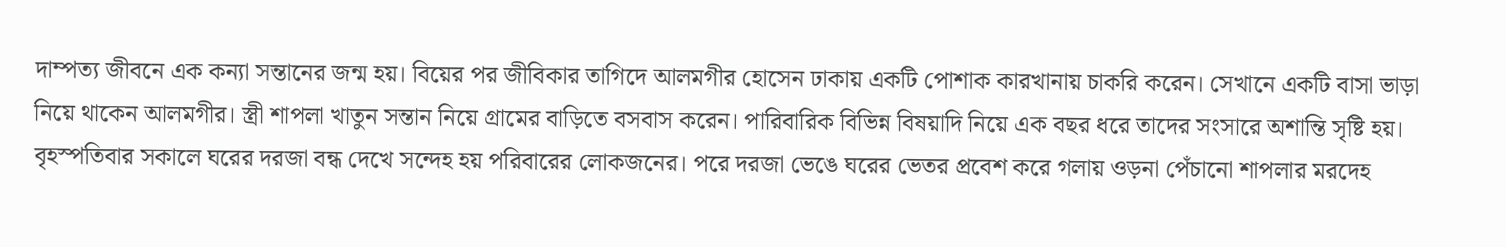দাম্পত্য জীবনে এক কন্যা সন্তানের জন্ম হয়। বিয়ের পর জীবিকার তাগিদে আলমগীর হোসেন ঢাকায় একটি পোশাক কারখানায় চাকরি করেন। সেখানে একটি বাসা ভাড়া নিয়ে থাকেন আলমগীর। স্ত্রী শাপলা খাতুন সন্তান নিয়ে গ্রামের বাড়িতে বসবাস করেন। পারিবারিক বিভিন্ন বিষয়াদি নিয়ে এক বছর ধরে তাদের সংসারে অশান্তি সৃষ্টি হয়।
বৃহস্পতিবার সকালে ঘরের দরজা বন্ধ দেখে সন্দেহ হয় পরিবারের লোকজনের। পরে দরজা ভেঙে ঘরের ভেতর প্রবেশ করে গলায় ওড়না পেঁচানো শাপলার মরদেহ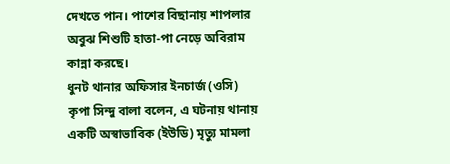দেখতে পান। পাশের বিছানায় শাপলার অবুঝ শিশুটি হাতা-পা নেড়ে অবিরাম কান্না করছে।
ধুনট থানার অফিসার ইনচার্জ (ওসি) কৃপা সিন্দু বালা বলেন, এ ঘটনায় থানায় একটি অস্বাভাবিক (ইউডি) মৃত্যু মামলা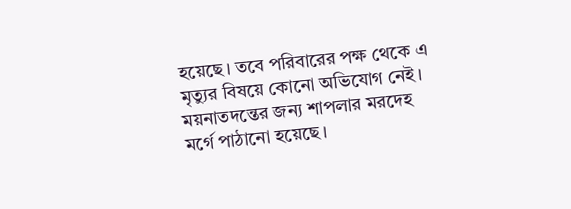হয়েছে। তবে পরিবারের পক্ষ থেকে এ মৃত্যুর বিষয়ে কোনো অভিযোগ নেই। ময়নাতদন্তের জন্য শাপলার মরদেহ মর্গে পাঠানো হয়েছে।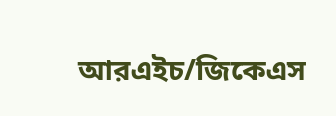আরএইচ/জিকেএস